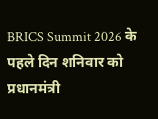BRICS Summit 2026 के पहले दिन शनिवार को प्रधानमंत्री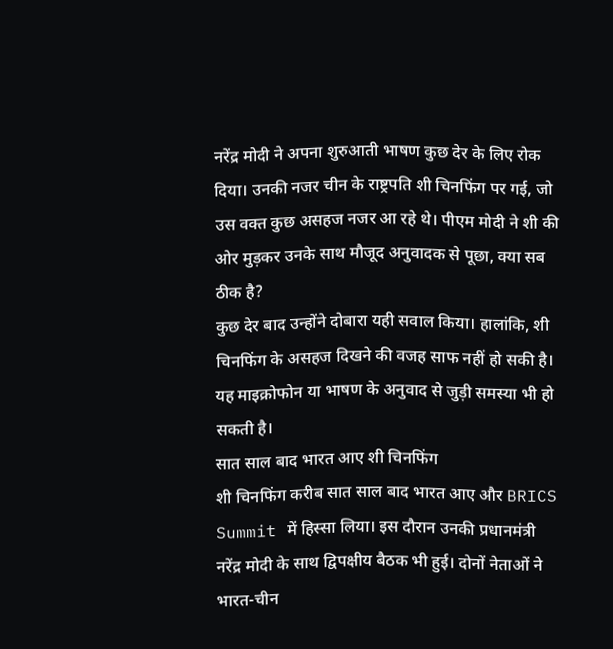नरेंद्र मोदी ने अपना शुरुआती भाषण कुछ देर के लिए रोक दिया। उनकी नजर चीन के राष्ट्रपति शी चिनफिंग पर गई, जो उस वक्त कुछ असहज नजर आ रहे थे। पीएम मोदी ने शी की ओर मुड़कर उनके साथ मौजूद अनुवादक से पूछा, क्या सब ठीक है?
कुछ देर बाद उन्होंने दोबारा यही सवाल किया। हालांकि, शी चिनफिंग के असहज दिखने की वजह साफ नहीं हो सकी है। यह माइक्रोफोन या भाषण के अनुवाद से जुड़ी समस्या भी हो सकती है।
सात साल बाद भारत आए शी चिनफिंग
शी चिनफिंग करीब सात साल बाद भारत आए और BRICS Summit में हिस्सा लिया। इस दौरान उनकी प्रधानमंत्री नरेंद्र मोदी के साथ द्विपक्षीय बैठक भी हुई। दोनों नेताओं ने भारत-चीन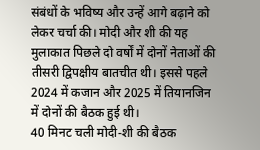संबंधों के भविष्य और उन्हें आगे बढ़ाने को लेकर चर्चा की। मोदी और शी की यह मुलाकात पिछले दो वर्षों में दोनों नेताओं की तीसरी द्विपक्षीय बातचीत थी। इससे पहले 2024 में कजान और 2025 में तियानजिन में दोनों की बैठक हुई थी।
40 मिनट चली मोदी-शी की बैठक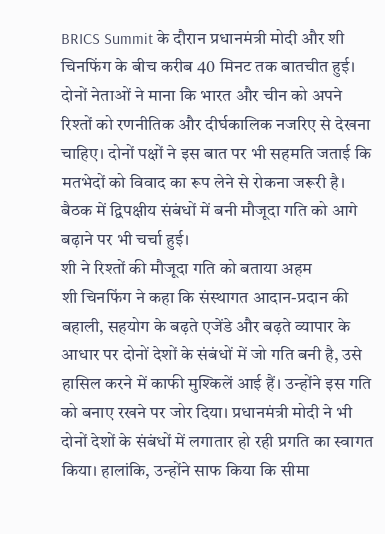BRICS Summit के दौरान प्रधानमंत्री मोदी और शी चिनफिंग के बीच करीब 40 मिनट तक बातचीत हुई। दोनों नेताओं ने माना कि भारत और चीन को अपने रिश्तों को रणनीतिक और दीर्घकालिक नजरिए से देखना चाहिए। दोनों पक्षों ने इस बात पर भी सहमति जताई कि मतभेदों को विवाद का रूप लेने से रोकना जरूरी है। बैठक में द्विपक्षीय संबंधों में बनी मौजूदा गति को आगे बढ़ाने पर भी चर्चा हुई।
शी ने रिश्तों की मौजूदा गति को बताया अहम
शी चिनफिंग ने कहा कि संस्थागत आदान-प्रदान की बहाली, सहयोग के बढ़ते एजेंडे और बढ़ते व्यापार के आधार पर दोनों देशों के संबंधों में जो गति बनी है, उसे हासिल करने में काफी मुश्किलें आई हैं। उन्होंने इस गति को बनाए रखने पर जोर दिया। प्रधानमंत्री मोदी ने भी दोनों देशों के संबंधों में लगातार हो रही प्रगति का स्वागत किया। हालांकि, उन्होंने साफ किया कि सीमा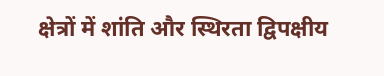क्षेत्रों में शांति और स्थिरता द्विपक्षीय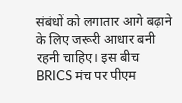संबंधों को लगातार आगे बढ़ाने के लिए जरूरी आधार बनी रहनी चाहिए। इस बीच BRICS मंच पर पीएम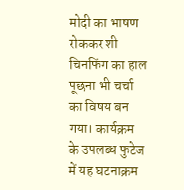मोदी का भाषण रोककर शी चिनफिंग का हाल पूछना भी चर्चा का विषय बन गया। कार्यक्रम के उपलब्ध फुटेज में यह घटनाक्रम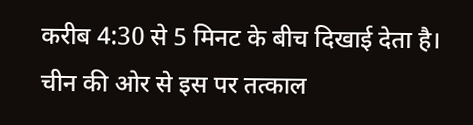करीब 4:30 से 5 मिनट के बीच दिखाई देता है। चीन की ओर से इस पर तत्काल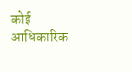कोई आधिकारिक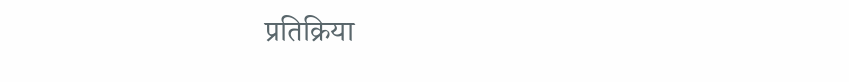प्रतिक्रिया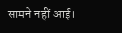सामने नहीं आई।